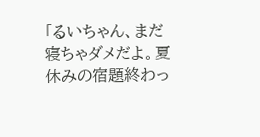「るいちゃん、まだ寝ちゃダメだよ。夏休みの宿題終わっ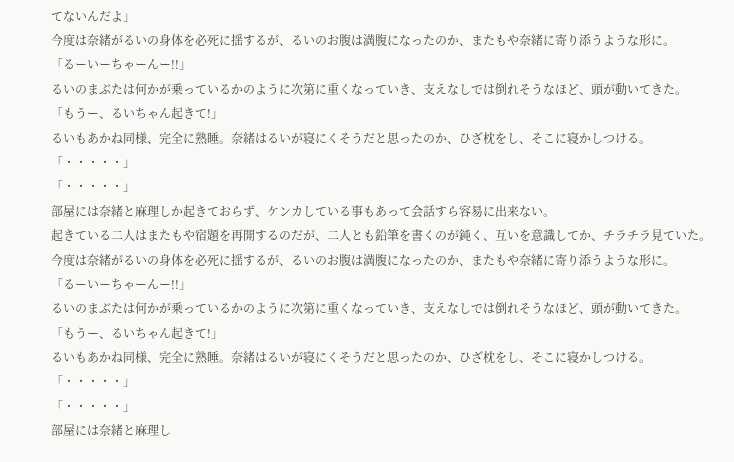てないんだよ」
今度は奈緒がるいの身体を必死に揺するが、るいのお腹は満腹になったのか、またもや奈緒に寄り添うような形に。
「るーいーちゃーんー!!」
るいのまぶたは何かが乗っているかのように次第に重くなっていき、支えなしでは倒れそうなほど、頭が動いてきた。
「もうー、るいちゃん起きて!」
るいもあかね同様、完全に熟睡。奈緒はるいが寝にくそうだと思ったのか、ひざ枕をし、そこに寝かしつける。
「・・・・・」
「・・・・・」
部屋には奈緒と麻理しか起きておらず、ケンカしている事もあって会話すら容易に出来ない。
起きている二人はまたもや宿題を再開するのだが、二人とも鉛筆を書くのが鈍く、互いを意識してか、チラチラ見ていた。
今度は奈緒がるいの身体を必死に揺するが、るいのお腹は満腹になったのか、またもや奈緒に寄り添うような形に。
「るーいーちゃーんー!!」
るいのまぶたは何かが乗っているかのように次第に重くなっていき、支えなしでは倒れそうなほど、頭が動いてきた。
「もうー、るいちゃん起きて!」
るいもあかね同様、完全に熟睡。奈緒はるいが寝にくそうだと思ったのか、ひざ枕をし、そこに寝かしつける。
「・・・・・」
「・・・・・」
部屋には奈緒と麻理し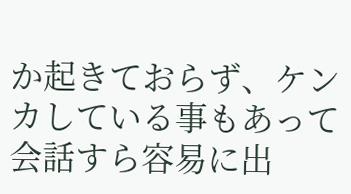か起きておらず、ケンカしている事もあって会話すら容易に出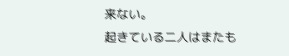来ない。
起きている二人はまたも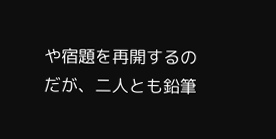や宿題を再開するのだが、二人とも鉛筆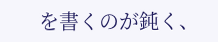を書くのが鈍く、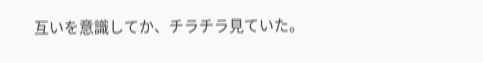互いを意識してか、チラチラ見ていた。